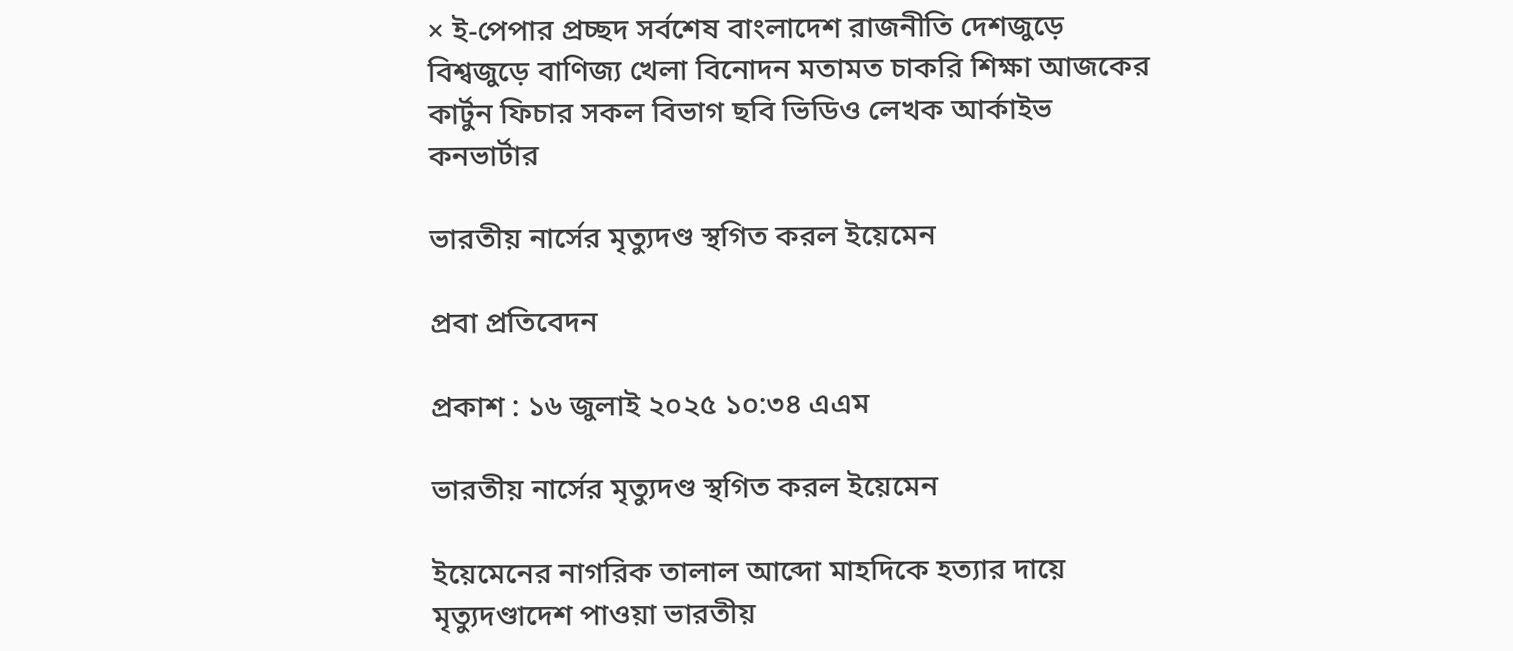× ই-পেপার প্রচ্ছদ সর্বশেষ বাংলাদেশ রাজনীতি দেশজুড়ে বিশ্বজুড়ে বাণিজ্য খেলা বিনোদন মতামত চাকরি শিক্ষা আজকের কার্টুন ফিচার সকল বিভাগ ছবি ভিডিও লেখক আর্কাইভ কনভার্টার

ভারতীয় নার্সের মৃত্যুদণ্ড স্থগিত করল ইয়েমেন

প্রবা প্রতিবেদন

প্রকাশ : ১৬ জুলাই ২০২৫ ১০:৩৪ এএম

ভারতীয় নার্সের মৃত্যুদণ্ড স্থগিত করল ইয়েমেন

ইয়েমেনের নাগরিক তালাল আব্দো মাহদিকে হত্যার দায়ে মৃত্যুদণ্ডাদেশ পাওয়া ভারতীয়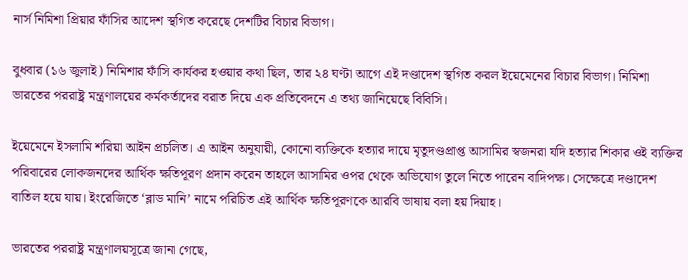নার্স নিমিশা প্রিয়ার ফাঁসির আদেশ স্থগিত করেছে দেশটির বিচার বিভাগ।

বুধবার (১৬ জুলাই) নিমিশার ফাঁসি কার্যকর হওয়ার কথা ছিল, তার ২৪ ঘণ্টা আগে এই দণ্ডাদেশ স্থগিত করল ইয়েমেনের বিচার বিভাগ। নিমিশা ভারতের পররাষ্ট্র মন্ত্রণালয়ের কর্মকর্তাদের বরাত দিয়ে এক প্রতিবেদনে এ তথ্য জানিয়েছে বিবিসি।

ইয়েমেনে ইসলামি শরিয়া আইন প্রচলিত। এ আইন অনুযায়ী, কোনো ব্যক্তিকে হত্যার দায়ে মৃতুদণ্ডপ্রাপ্ত আসামির স্বজনরা যদি হত্যার শিকার ওই ব্যক্তির পরিবারের লোকজনদের আর্থিক ক্ষতিপূরণ প্রদান করেন তাহলে আসামির ওপর থেকে অভিযোগ তুলে নিতে পারেন বাদিপক্ষ। সেক্ষেত্রে দণ্ডাদেশ বাতিল হয়ে যায়। ইংরেজিতে ‘ব্লাড মানি’ নামে পরিচিত এই আর্থিক ক্ষতিপূরণকে আরবি ভাষায় বলা হয় দিয়াহ।

ভারতের পররাষ্ট্র মন্ত্রণালয়সূত্রে জানা গেছে,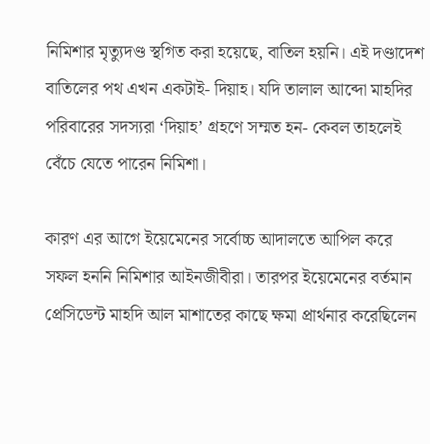নিমিশার মৃত্যুদণ্ড স্থগিত করা হয়েছে, বাতিল হয়নি। এই দণ্ডাদেশ বাতিলের পথ এখন একটাই- দিয়াহ। যদি তালাল আব্দো মাহদির পরিবারের সদস্যরা ‘দিয়াহ’ গ্রহণে সম্মত হন- কেবল তাহলেই বেঁচে যেতে পারেন নিমিশা।

কারণ এর আগে ইয়েমেনের সর্বোচ্চ আদালতে আপিল করে সফল হননি নিমিশার আইনজীবীরা। তারপর ইয়েমেনের বর্তমান প্রেসিডেন্ট মাহদি আল মাশাতের কাছে ক্ষমা প্রার্থনার করেছিলেন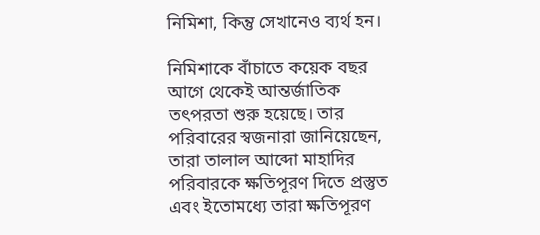নিমিশা, কিন্তু সেখানেও ব্যর্থ হন।

নিমিশাকে বাঁচাতে কয়েক বছর আগে থেকেই আন্তর্জাতিক তৎপরতা শুরু হয়েছে। তার পরিবারের স্বজনারা জানিয়েছেন, তারা তালাল আব্দো মাহাদির পরিবারকে ক্ষতিপূরণ দিতে প্রস্তুত এবং ইতোমধ্যে তারা ক্ষতিপূরণ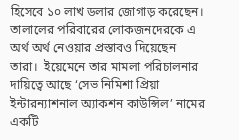হিসেবে ১০ লাখ ডলার জোগাড় করেছেন। তালালের পরিবারের লোকজনদেরকে এ অর্থ অর্থ নেওয়ার প্রস্তাবও দিয়েছেন তারা।  ইয়েমেনে তার মামলা পরিচালনার দায়িত্বে আছে ‘সেভ নিমিশা প্রিয়া ইন্টারন্যাশনাল অ্যাকশন কাউন্সিল’ নামের একটি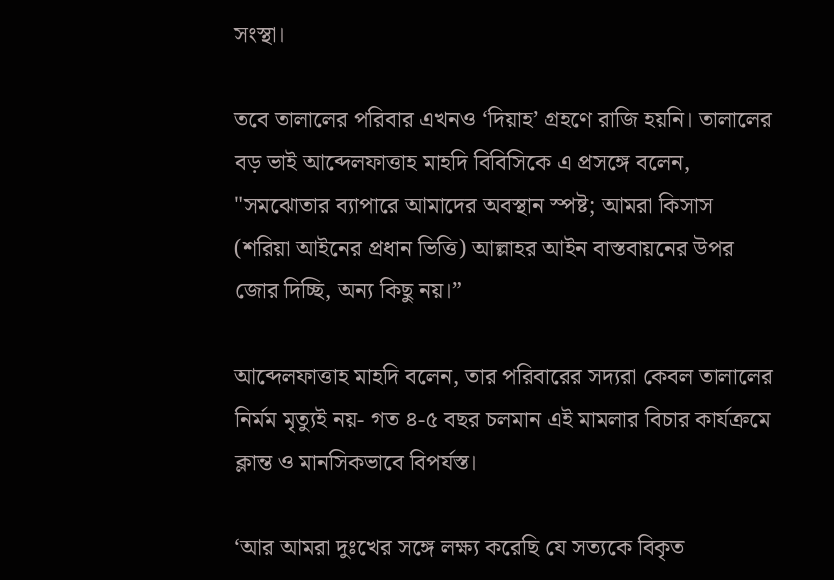সংস্থা।

তবে তালালের পরিবার এখনও ‘দিয়াহ’ গ্রহণে রাজি হয়নি। তালালের বড় ভাই আব্দেলফাত্তাহ মাহদি বিবিসিকে এ প্রসঙ্গে বলেন, "সমঝোতার ব্যাপারে আমাদের অবস্থান স্পষ্ট; আমরা কিসাস (শরিয়া আইনের প্রধান ভিত্তি) আল্লাহর আইন বাস্তবায়নের উপর জোর দিচ্ছি, অন্য কিছু নয়।”

আব্দেলফাত্তাহ মাহদি বলেন, তার পরিবারের সদ্যরা কেবল তালালের নির্মম মৃত্যুই নয়- গত ৪-৫ বছর চলমান এই মামলার বিচার কার্যক্রমে ক্লান্ত ও মানসিকভাবে বিপর্যস্ত।

‘আর আমরা দুঃখের সঙ্গে লক্ষ্য করেছি যে সত্যকে বিকৃত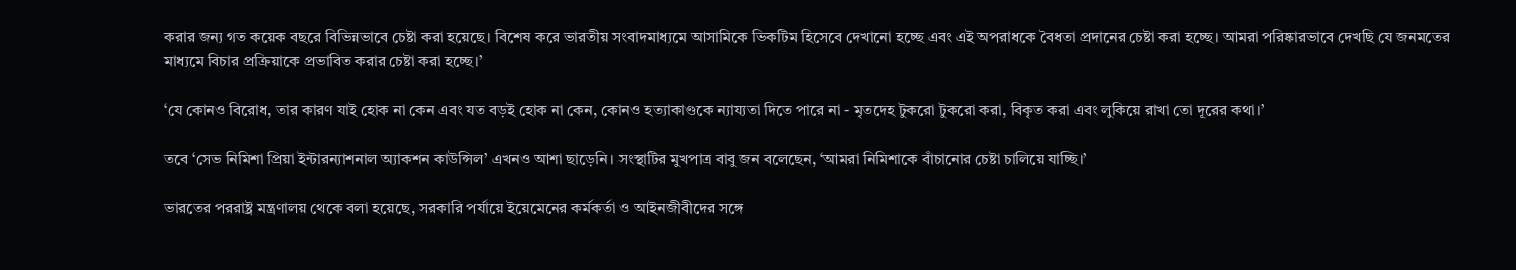করার জন্য গত কয়েক বছরে বিভিন্নভাবে চেষ্টা করা হয়েছে। বিশেষ করে ভারতীয় সংবাদমাধ্যমে আসামিকে ভিকটিম হিসেবে দেখানো হচ্ছে এবং এই অপরাধকে বৈধতা প্রদানের চেষ্টা করা হচ্ছে। আমরা পরিষ্কারভাবে দেখছি যে জনমতের মাধ্যমে বিচার প্রক্রিয়াকে প্রভাবিত করার চেষ্টা করা হচ্ছে।’

‘যে কোনও বিরোধ, তার কারণ যাই হোক না কেন এবং যত বড়ই হোক না কেন, কোনও হত্যাকাণ্ডকে ন্যায্যতা দিতে পারে না - মৃতদেহ টুকরো টুকরো করা, বিকৃত করা এবং লুকিয়ে রাখা তো দূরের কথা।’

তবে ‘সেভ নিমিশা প্রিয়া ইন্টারন্যাশনাল অ্যাকশন কাউন্সিল’ এখনও আশা ছাড়েনি। সংস্থাটির মুখপাত্র বাবু জন বলেছেন, ‘আমরা নিমিশাকে বাঁচানোর চেষ্টা চালিয়ে যাচ্ছি।’

ভারতের পররাষ্ট্র মন্ত্রণালয় থেকে বলা হয়েছে, সরকারি পর্যায়ে ইয়েমেনের কর্মকর্তা ও আইনজীবীদের সঙ্গে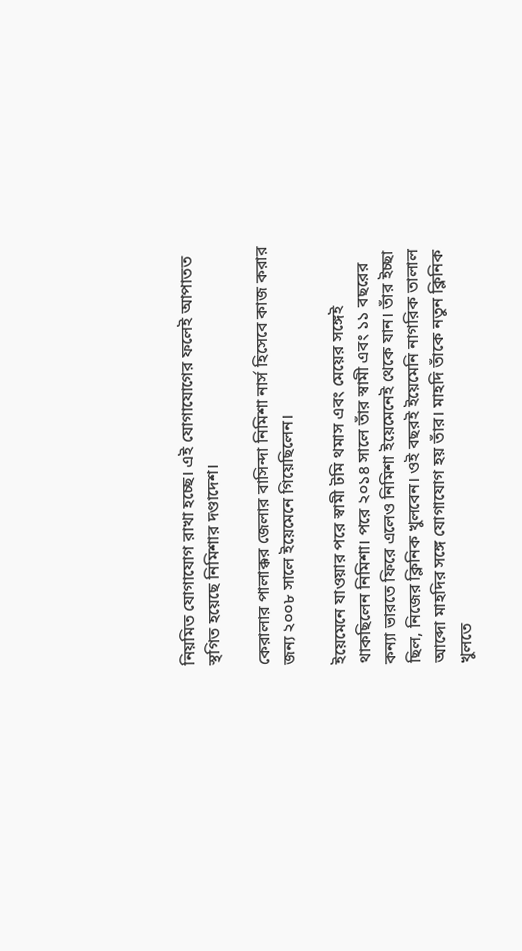নিয়মিত যোগাযোগ রাখা হচ্ছে। এই যোগাযোগের ফলেই আপাতত স্থগিত হয়েছে নিমিশার দণ্ডাদেশ।

কেরালার পালাক্কর জেলার বাসিন্দা নিমিশা নার্স হিসেবে কাজ করার জন্য ২০০৮ সালে ইয়েমেনে গিয়েছিলেন।

ইয়েমেনে যাওয়ার পরে স্বামী টমি থমাস এবং মেয়ের সঙ্গেই থাকছিলেন নিমিশা। পরে ২০১৪ সালে তাঁর স্বামী এবং ১১ বছরের কন্যা ভারতে ফিরে এলেও নিমিশা ইয়েমেনেই থেকে যান। তাঁর ইচ্ছা ছিল, নিজের ক্লিনিক খুলবেন। ওই বছরই ইয়েমেনি নাগরিক তালাল আব্দো মাহদির সঙ্গে যোগাযোগ হয় তাঁর। মাহদি তাঁকে নতুন ক্লিনিক খুলতে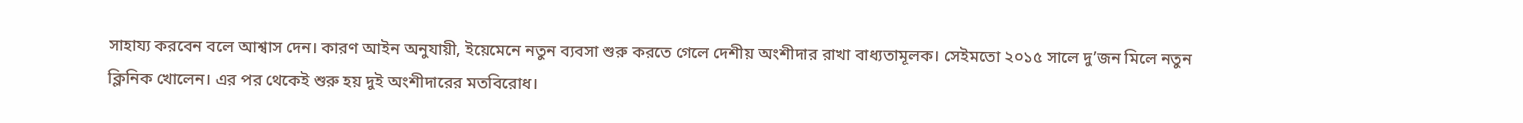সাহায্য করবেন বলে আশ্বাস দেন। কারণ আইন অনুযায়ী, ইয়েমেনে নতুন ব্যবসা শুরু করতে গেলে দেশীয় অংশীদার রাখা বাধ্যতামূলক। সেইমতো ২০১৫ সালে দু’জন মিলে নতুন ক্লিনিক খোলেন। এর পর থেকেই শুরু হয় দুই অংশীদারের মতবিরোধ।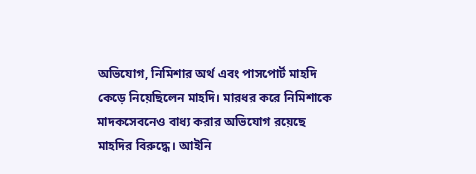অভিযোগ, নিমিশার অর্থ এবং পাসপোর্ট মাহদি কেড়ে নিয়েছিলেন মাহদি। মারধর করে নিমিশাকে মাদকসেবনেও বাধ্য করার অভিযোগ রয়েছে মাহদির বিরুদ্ধে। আইনি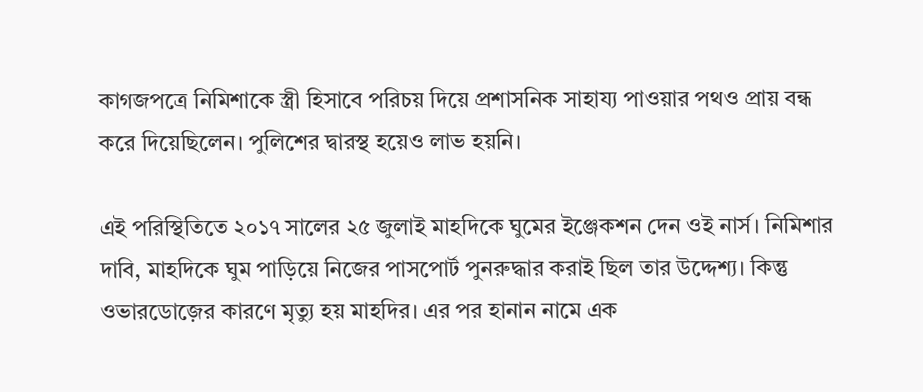কাগজপত্রে নিমিশাকে স্ত্রী হিসাবে পরিচয় দিয়ে প্রশাসনিক সাহায্য পাওয়ার পথও প্রায় বন্ধ করে দিয়েছিলেন। পুলিশের দ্বারস্থ হয়েও লাভ হয়নি।

এই পরিস্থিতিতে ২০১৭ সালের ২৫ জুলাই মাহদিকে ঘুমের ইঞ্জেকশন দেন ওই নার্স। নিমিশার দাবি, মাহদিকে ঘুম পাড়িয়ে নিজের পাসপোর্ট পুনরুদ্ধার করাই ছিল তার উদ্দেশ্য। কিন্তু ওভারডোজ়ের কারণে মৃত্যু হয় মাহদির। এর পর হানান নামে এক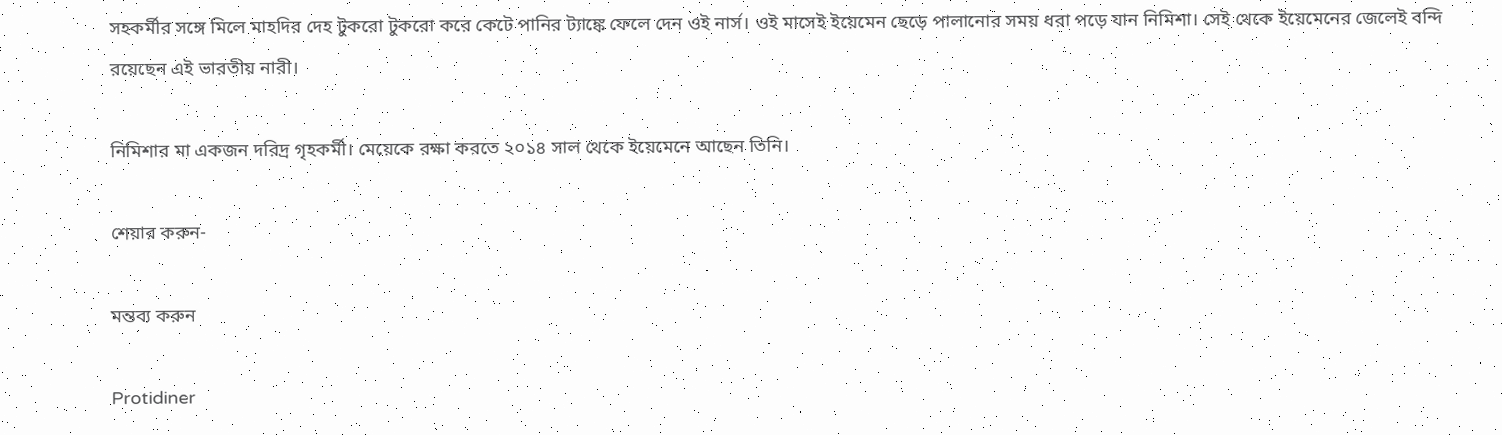সহকর্মীর সঙ্গে মিলে মাহদির দেহ টুকরো টুকরো করে কেটে পানির ট্যাঙ্কে ফেলে দেন ওই নার্স। ওই মাসেই ইয়েমেন ছেড়ে পালানোর সময় ধরা পড়ে যান নিমিশা। সেই থেকে ইয়েমেনের জেলেই বন্দি রয়েছেন এই ভারতীয় নারী।

নিমিশার মা একজন দরিদ্র গৃহকর্মী। মেয়েকে রক্ষা করতে ২০১৪ সাল থেকে ইয়েমেনে আছেন তিনি।

শেয়ার করুন-

মন্তব্য করুন

Protidiner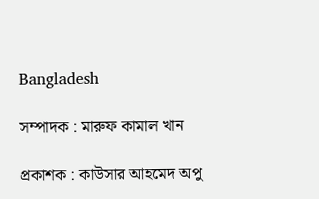Bangladesh

সম্পাদক : মারুফ কামাল খান

প্রকাশক : কাউসার আহমেদ অপু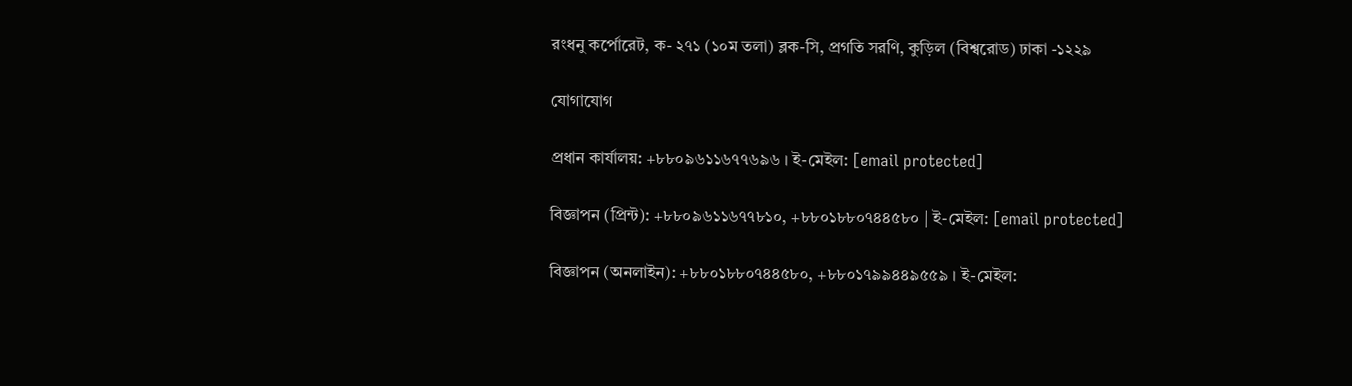রংধনু কর্পোরেট, ক- ২৭১ (১০ম তলা) ব্লক-সি, প্রগতি সরণি, কুড়িল (বিশ্বরোড) ঢাকা -১২২৯

যোগাযোগ

প্রধান কার্যালয়: +৮৮০৯৬১১৬৭৭৬৯৬ । ই-মেইল: [email protected]

বিজ্ঞাপন (প্রিন্ট): +৮৮০৯৬১১৬৭৭৮১০, +৮৮০১৮৮০৭৪৪৫৮০ | ই-মেইল: [email protected]

বিজ্ঞাপন (অনলাইন): +৮৮০১৮৮০৭৪৪৫৮০, +৮৮০১৭৯৯৪৪৯৫৫৯ । ই-মেইল: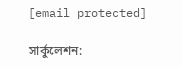[email protected]

সার্কুলেশন: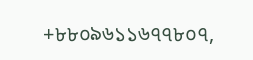+৮৮০৯৬১১৬৭৭৮০৭,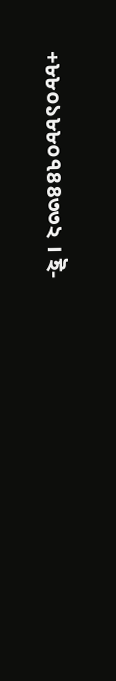+৮৮০১৮৮০৭৪৪৩৩২ । ই-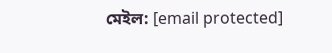মেইল: [email protected]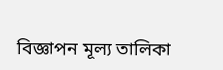বিজ্ঞাপন মূল্য তালিকা